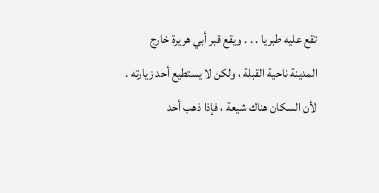تقع عليه طبريا . . . ويقع قبر أبي هريرة خارج المدينة ناحية القبلة ، ولكن لا يستطيع أحد زيارته . لأن السكان هناك شيعة ، فإذا ذهب أحد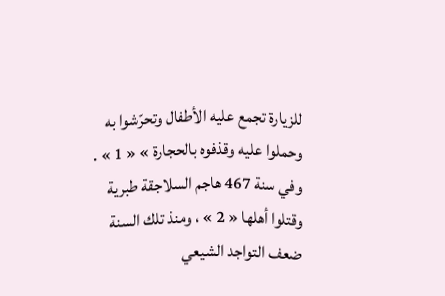للزيارة تجمع عليه الأطفال وتحرّشوا به وحملوا عليه وقذفوه بالحجارة » « 1 » .
وفي سنة 467 هاجم السلاجقة طبرية وقتلوا أهلها « 2 » ، ومنذ تلك السنة ضعف التواجد الشيعي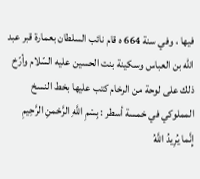فيها ، وفي سنة 664 ه قام نائب السلطان بعمارة قبر عبد اللّه بن العباس وسكينة بنت الحسين عليه السّلام وأرّخ ذلك على لوحة من الرخام كتب عليها بخط النسخ المملوكي في خمسة أسطر : بِسْمِ اللَّهِ الرَّحْمنِ الرَّحِيمِ
إِنَّما يُرِيدُ اللَّهُ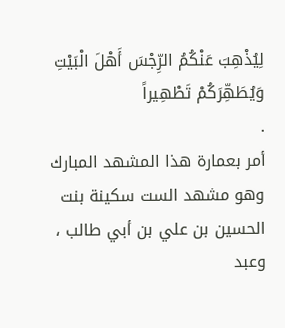لِيُذْهِبَ عَنْكُمُ الرِّجْسَ أَهْلَ الْبَيْتِ وَيُطَهِّرَكُمْ تَطْهِيراً
.
أمر بعمارة هذا المشهد المبارك وهو مشهد الست سكينة بنت الحسين بن علي بن أبي طالب ، وعبد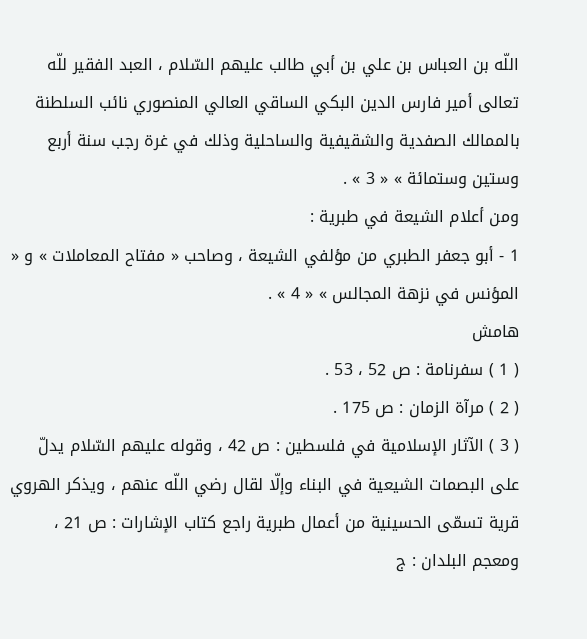اللّه بن العباس بن علي بن أبي طالب عليهم السّلام ، العبد الفقير للّه تعالى أمير فارس الدين البكي الساقي العالي المنصوري نائب السلطنة بالممالك الصفدية والشقيفية والساحلية وذلك في غرة رجب سنة أربع وستين وستمائة » « 3 » .
ومن أعلام الشيعة في طبرية :
1 - أبو جعفر الطبري من مؤلفي الشيعة ، وصاحب « مفتاح المعاملات » و « المؤنس في نزهة المجالس » « 4 » .
هامش
( 1 ) سفرنامة : ص 52 ، 53 .
( 2 ) مرآة الزمان : ص 175 .
( 3 ) الآثار الإسلامية في فلسطين : ص 42 ، وقوله عليهم السّلام يدلّ على البصمات الشيعية في البناء وإلّا لقال رضي اللّه عنهم ، ويذكر الهروي قرية تسمّى الحسينية من أعمال طبرية راجع كتاب الإشارات : ص 21 ، ومعجم البلدان : ج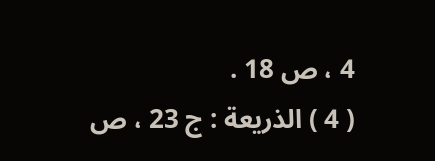4 ، ص 18 .
( 4 ) الذريعة : ج 23 ، ص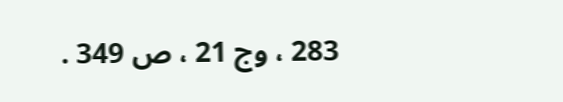283 ، وج 21 ، ص 349 .